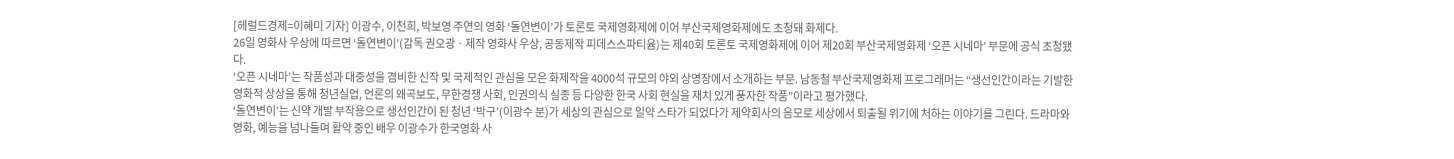[헤럴드경제=이혜미 기자] 이광수, 이천희, 박보영 주연의 영화 ‘돌연변이’가 토론토 국제영화제에 이어 부산국제영화제에도 초청돼 화제다.
26일 영화사 우상에 따르면 ‘돌연변이’(감독 권오광ㆍ제작 영화사 우상, 공동제작 피데스스파티윰)는 제40회 토론토 국제영화제에 이어 제20회 부산국제영화제 ‘오픈 시네마’ 부문에 공식 초청됐다.
‘오픈 시네마’는 작품성과 대중성을 겸비한 신작 및 국제적인 관심을 모은 화제작을 4000석 규모의 야외 상영장에서 소개하는 부문. 남동철 부산국제영화제 프로그래머는 “생선인간이라는 기발한 영화적 상상을 통해 청년실업, 언론의 왜곡보도, 무한경쟁 사회, 인권의식 실종 등 다양한 한국 사회 현실을 재치 있게 풍자한 작품”이라고 평가했다.
‘돌연변이’는 신약 개발 부작용으로 생선인간이 된 청년 ‘박구’(이광수 분)가 세상의 관심으로 일약 스타가 되었다가 제약회사의 음모로 세상에서 퇴출될 위기에 처하는 이야기를 그린다. 드라마와 영화, 예능을 넘나들며 활약 중인 배우 이광수가 한국영화 사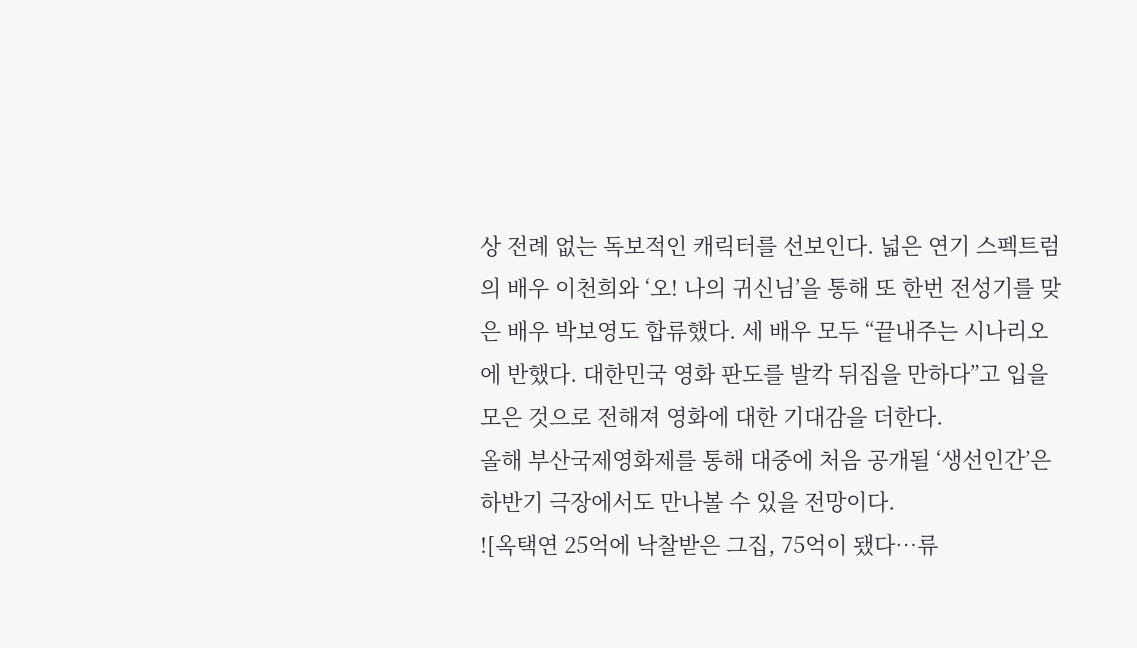상 전례 없는 독보적인 캐릭터를 선보인다. 넓은 연기 스펙트럼의 배우 이천희와 ‘오! 나의 귀신님’을 통해 또 한번 전성기를 맞은 배우 박보영도 합류했다. 세 배우 모두 “끝내주는 시나리오에 반했다. 대한민국 영화 판도를 발칵 뒤집을 만하다”고 입을 모은 것으로 전해져 영화에 대한 기대감을 더한다.
올해 부산국제영화제를 통해 대중에 처음 공개될 ‘생선인간’은 하반기 극장에서도 만나볼 수 있을 전망이다.
![옥택연 25억에 낙찰받은 그집, 75억이 됐다…류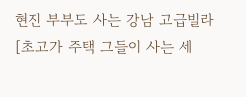현진 부부도 사는 강남 고급빌라 [초고가 주택 그들이 사는 세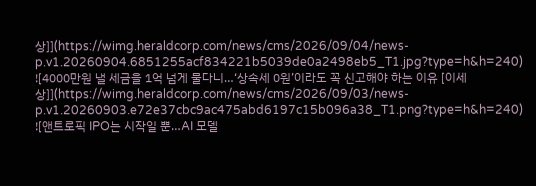상]](https://wimg.heraldcorp.com/news/cms/2026/09/04/news-p.v1.20260904.6851255acf834221b5039de0a2498eb5_T1.jpg?type=h&h=240)
![4000만원 낼 세금을 1억 넘게 물다니…‘상속세 0원’이라도 꼭 신고해야 하는 이유 [이세상]](https://wimg.heraldcorp.com/news/cms/2026/09/03/news-p.v1.20260903.e72e37cbc9ac475abd6197c15b096a38_T1.png?type=h&h=240)
![앤트로픽 IPO는 시작일 뿐…AI 모델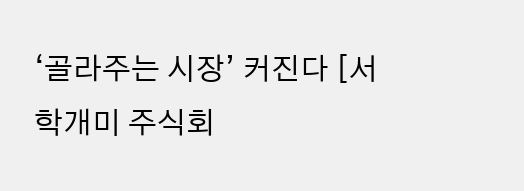‘골라주는 시장’ 커진다 [서학개미 주식회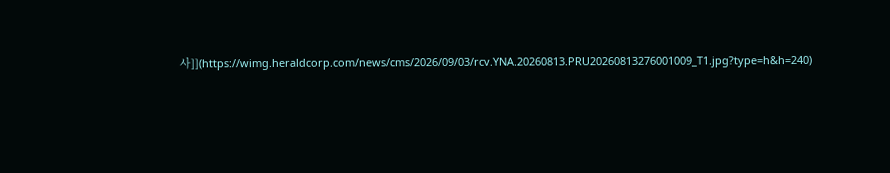사]](https://wimg.heraldcorp.com/news/cms/2026/09/03/rcv.YNA.20260813.PRU20260813276001009_T1.jpg?type=h&h=240)